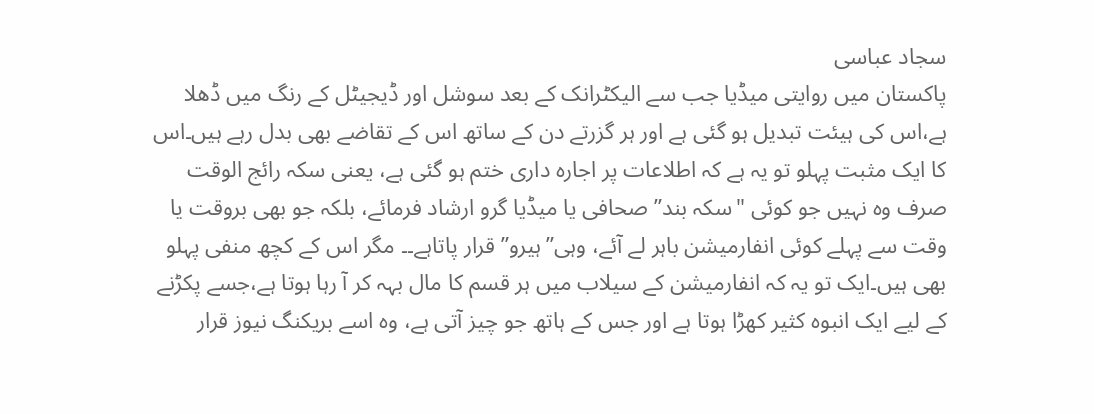سجاد عباسی
پاکستان میں روایتی میڈیا جب سے الیکٹرانک کے بعد سوشل اور ڈیجیٹل کے رنگ میں ڈھلا ہے،اس کی ہیئت تبدیل ہو گئی ہے اور ہر گزرتے دن کے ساتھ اس کے تقاضے بھی بدل رہے ہیں۔اس کا ایک مثبت پہلو تو یہ ہے کہ اطلاعات پر اجارہ داری ختم ہو گئی ہے، یعنی سکہ رائج الوقت صرف وہ نہیں جو کوئی "سکہ بند” صحافی یا میڈیا گرو ارشاد فرمائے، بلکہ جو بھی بروقت یا وقت سے پہلے کوئی انفارمیشن باہر لے آئے، وہی”ہیرو” قرار پاتاہے۔۔ مگر اس کے کچھ منفی پہلو بھی ہیں۔ایک تو یہ کہ انفارمیشن کے سیلاب میں ہر قسم کا مال بہہ کر آ رہا ہوتا ہے،جسے پکڑنے کے لیے ایک انبوہ کثیر کھڑا ہوتا ہے اور جس کے ہاتھ جو چیز آتی ہے، وہ اسے بریکنگ نیوز قرار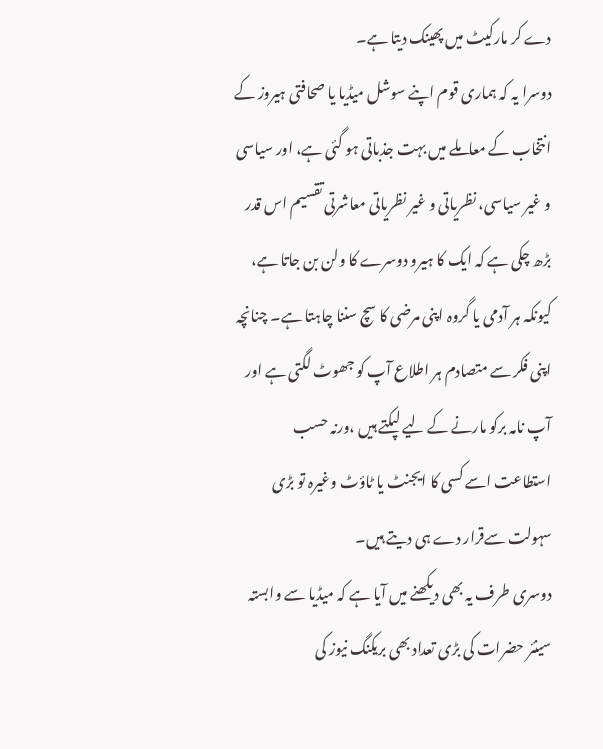دے کر مارکیٹ میں پھینک دیتا ہے۔
دوسرا یہ کہ ہماری قوم اپنے سوشل میڈیا یا صحافتی ہیروز کے انتخاب کے معاملے میں بہت جذباتی ہو گئی ہے، اور سیاسی و غیر سیاسی، نظریاتی و غیر نظریاتی معاشرتی تقسیم اس قدر بڑھ چکی ہے کہ ایک کا ہیرو دوسرے کا ولن بن جاتا ہے، کیونکہ ہر آدمی یا گروہ اپنی مرضی کا سچ سننا چاہتا ہے۔ چنانچہ اپنی فکر سے متصادم ہر اطلاع آپ کو جھوٹ لگتی ہے اور آپ نامہ برکو مارنے کے لیے لپکتے ہیں ،ورنہ حسب استطاعت اسے کسی کا ایجنٹ یا ٹاؤٹ وغیرہ تو بڑی سہولت سےقرار دے ہی دیتے ہیں۔
دوسری طرف یہ بھی دیکھنے میں آیا ہے کہ میڈیا سے وابستہ سینئر حضرات کی بڑی تعداد بھی بریکنگ نیوز کی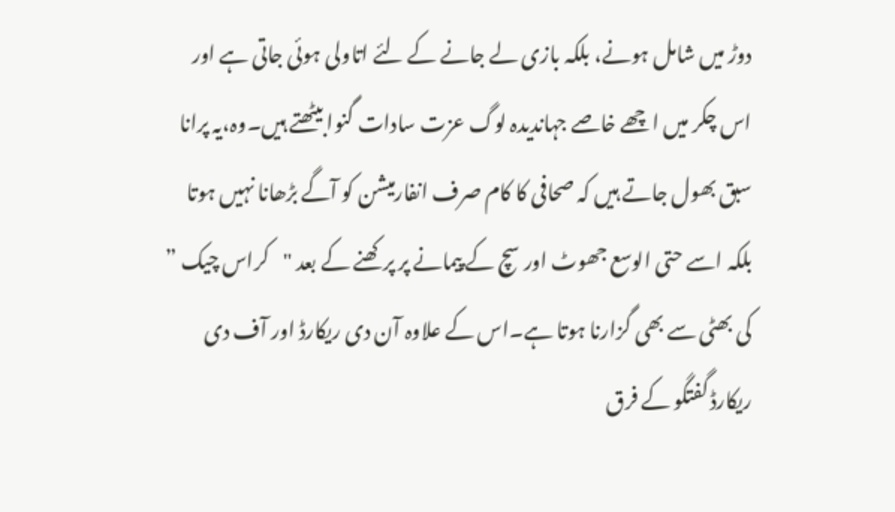دوڑ میں شامل ہونے، بلکہ بازی لے جانے کے لئے اتاولی ہوئی جاتی ہے اور اس چکر میں اچھے خاصے جہاندیدہ لوگ عزت سادات گنوا بیٹھتے ہیں۔وہ،یہ پرانا سبق بھول جاتے ہیں کہ صحافی کا کام صرف انفارمیشن کو آگے بڑھانا نہیں ہوتا بلکہ اسے حتی الوسع جھوٹ اور سچ کے پیمانے پر پرکھنے کے بعد "کراس چیک ” کی بھٹی سے بھی گزارنا ہوتا ہے۔اس کے علاوہ آن دی ریکارڈ اور آف دی ریکارڈ گفتگو کے فرق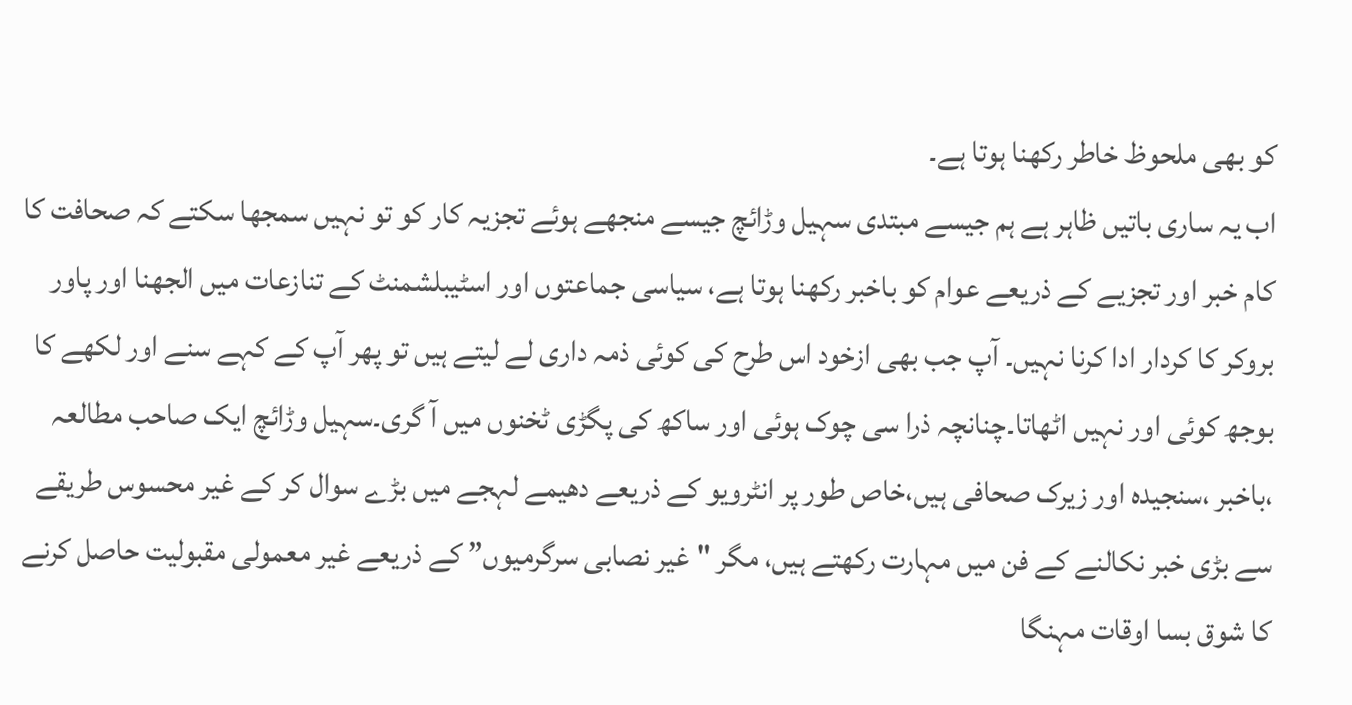کو بھی ملحوظ خاطر رکھنا ہوتا ہے۔
اب یہ ساری باتیں ظاہر ہے ہم جیسے مبتدی سہیل وڑائچ جیسے منجھے ہوئے تجزیہ کار کو تو نہیں سمجھا سکتے کہ صحافت کا کام خبر اور تجزیے کے ذریعے عوام کو باخبر رکھنا ہوتا ہے، سیاسی جماعتوں اور اسٹیبلشمنٹ کے تنازعات میں الجھنا اور پاور بروکر کا کردار ادا کرنا نہیں۔ آپ جب بھی ازخود اس طرح کی کوئی ذمہ داری لے لیتے ہیں تو پھر آپ کے کہے سنے اور لکھے کا بوجھ کوئی اور نہیں اٹھاتا۔چنانچہ ذرا سی چوک ہوئی اور ساکھ کی پگڑی ٹخنوں میں آ گری۔سہیل وڑائچ ایک صاحب مطالعہ ،باخبر ،سنجیدہ اور زیرک صحافی ہیں،خاص طور پر انٹرویو کے ذریعے دھیمے لہجے میں بڑے سوال کر کے غیر محسوس طریقے سے بڑی خبر نکالنے کے فن میں مہارت رکھتے ہیں، مگر "غیر نصابی سرگرمیوں” کے ذریعے غیر معمولی مقبولیت حاصل کرنے کا شوق بسا اوقات مہنگا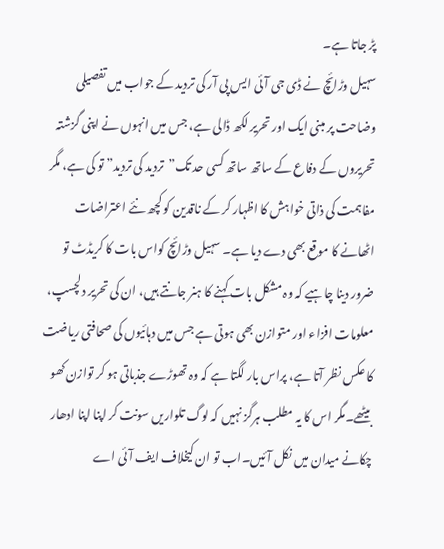پڑ جاتا ہے۔
سہیل وڑائچ نے ڈی جی آئی ایس پی آر کی تردید کے جواب میں تفصیلی وضاحت پر مبنی ایک اور تحریر لکھ ڈالی ہے، جس میں انہوں نے اپنی گزشتہ تحریروں کے دفاع کے ساتھ ساتھ کسی حد تک”تردید کی تردید” تو کی ہے، مگر مفاہمت کی ذاتی خواہش کا اظہار کر کے ناقدین کو کچھ نئے اعتراضات اٹھانے کا موقع بھی دے دیا ہے۔ سہیل وڑائچ کواس بات کا کریڈٹ تو ضرور دینا چاہیے کہ وہ مشکل بات کہنے کا ہنر جانتے ہیں، ان کی تحریر دلچسپ، معلومات افزاء اور متوازن بھی ہوتی ہے جس میں دہائیوں کی صحافتی ریاضت کا عکس نظر آتا ہے، پراس بار لگتا ہے کہ وہ تھوڑے جذباتی ہو کر توازن کھو بیٹھے۔مگر اس کا یہ مطلب ہرگز نہیں کہ لوگ تلواریں سونت کر اپنا اپنا ادھار چکانے میدان میں نکل آئیں۔اب تو ان کیخلاف ایف آئی اے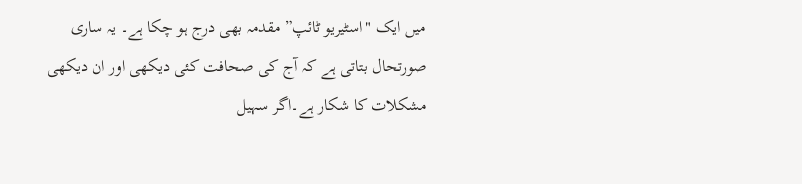میں ایک "اسٹیریو ٹائپ” مقدمہ بھی درج ہو چکا ہے۔ یہ ساری صورتحال بتاتی ہے کہ آج کی صحافت کئی دیکھی اور ان دیکھی مشکلات کا شکار ہے۔اگر سہیل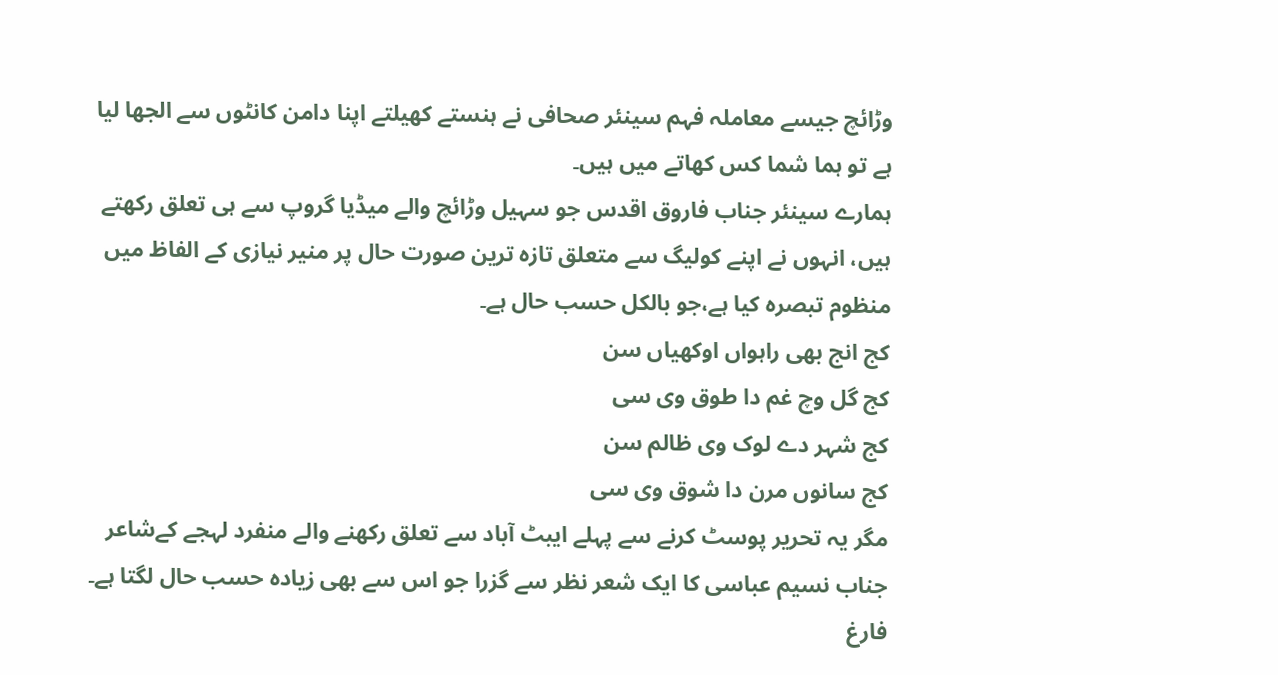وڑائچ جیسے معاملہ فہم سینئر صحافی نے ہنستے کھیلتے اپنا دامن کانٹوں سے الجھا لیا ہے تو ہما شما کس کھاتے میں ہیں۔
ہمارے سینئر جناب فاروق اقدس جو سہیل وڑائچ والے میڈیا گروپ سے ہی تعلق رکھتے ہیں، انہوں نے اپنے کولیگ سے متعلق تازہ ترین صورت حال پر منیر نیازی کے الفاظ میں منظوم تبصرہ کیا ہے،جو بالکل حسب حال ہے۔
کج انج بھی راہواں اوکھیاں سن
کج گل وچ غم دا طوق وی سی
کج شہر دے لوک وی ظالم سن
کج سانوں مرن دا شوق وی سی
مگر یہ تحریر پوسٹ کرنے سے پہلے ایبٹ آباد سے تعلق رکھنے والے منفرد لہجے کےشاعر جناب نسیم عباسی کا ایک شعر نظر سے گزرا جو اس سے بھی زیادہ حسب حال لگتا ہے۔
فارغ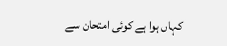کہاں ہوا ہے کوئی امتحان سے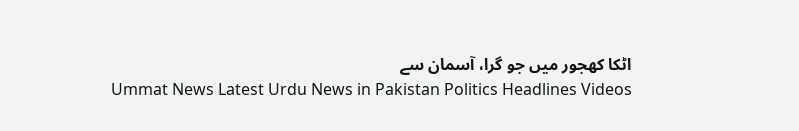اٹکا کھجور میں جو گرا، آسمان سے
Ummat News Latest Urdu News in Pakistan Politics Headlines Videos